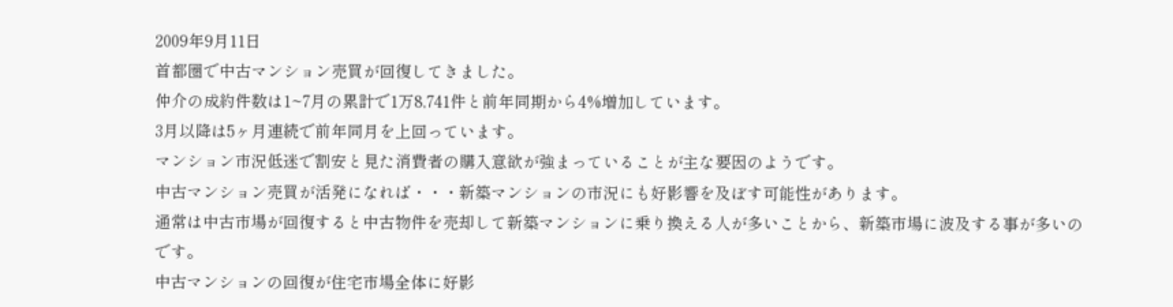2009年9月11日
首都圏で中古マンション売買が回復してきました。
仲介の成約件数は1~7月の累計で1万8,741件と前年同期から4%増加しています。
3月以降は5ヶ月連続で前年同月を上回っています。
マンション市況低迷で割安と見た消費者の購入意欲が強まっていることが主な要因のようです。
中古マンション売買が活発になれば・・・新築マンションの市況にも好影響を及ぼす可能性があります。
通常は中古市場が回復すると中古物件を売却して新築マンションに乗り換える人が多いことから、新築市場に波及する事が多いのです。
中古マンションの回復が住宅市場全体に好影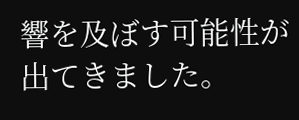響を及ぼす可能性が出てきました。